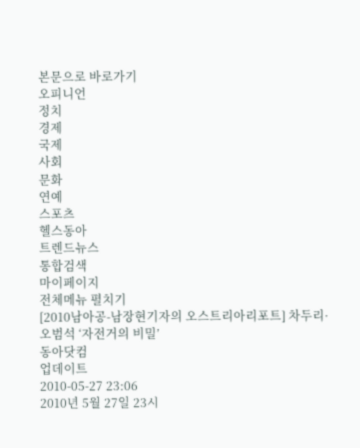본문으로 바로가기
오피니언
정치
경제
국제
사회
문화
연예
스포츠
헬스동아
트렌드뉴스
통합검색
마이페이지
전체메뉴 펼치기
[2010남아공-남장현기자의 오스트리아리포트] 차두리·오범석 ‘자전거의 비밀’
동아닷컴
업데이트
2010-05-27 23:06
2010년 5월 27일 23시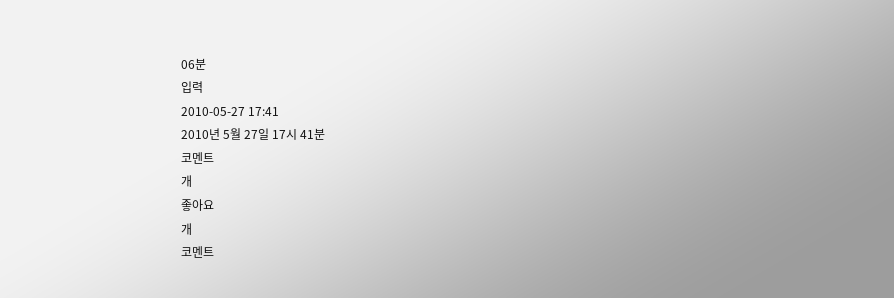06분
입력
2010-05-27 17:41
2010년 5월 27일 17시 41분
코멘트
개
좋아요
개
코멘트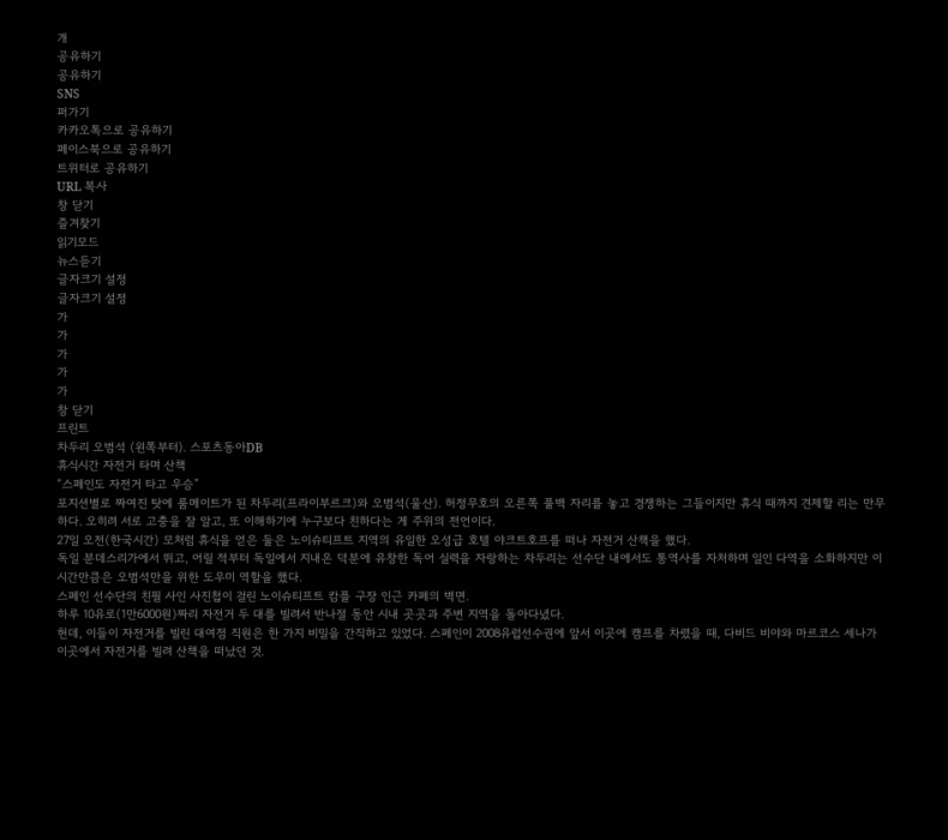개
공유하기
공유하기
SNS
퍼가기
카카오톡으로 공유하기
페이스북으로 공유하기
트위터로 공유하기
URL 복사
창 닫기
즐겨찾기
읽기모드
뉴스듣기
글자크기 설정
글자크기 설정
가
가
가
가
가
창 닫기
프린트
차두리 오범석 (왼쪽부터). 스포츠동아DB
휴식시간 자전거 타며 산책
“스페인도 자전거 타고 우승”
포지션별로 짜여진 탓에 룸메이트가 된 차두리(프라이부르크)와 오범석(울산). 허정무호의 오른쪽 풀백 자리를 놓고 경쟁하는 그들이지만 휴식 때까지 견제할 리는 만무하다. 오히려 서로 고충을 잘 알고, 또 이해하기에 누구보다 친하다는 게 주위의 전언이다.
27일 오전(한국시간) 모처럼 휴식을 얻은 둘은 노이슈티프트 지역의 유일한 오성급 호텔 야크트호프를 떠나 자전거 산책을 했다.
독일 분데스리가에서 뛰고, 어릴 적부터 독일에서 지내온 덕분에 유창한 독어 실력을 자랑하는 차두리는 선수단 내에서도 통역사를 자처하며 일인 다역을 소화하지만 이 시간만큼은 오범석만을 위한 도우미 역할을 했다.
스페인 선수단의 친필 사인 사진첩이 걸린 노이슈티프트 캄플 구장 인근 카페의 벽면.
하루 10유로(1만6000원)짜리 자전거 두 대를 빌려서 반나절 동안 시내 곳곳과 주변 지역을 돌아다녔다.
헌데, 이들이 자전거를 빌린 대여점 직원은 한 가지 비밀을 간직하고 있었다. 스페인이 2008유럽선수권에 앞서 이곳에 캠프를 차렸을 때, 다비드 비야와 마르코스 세나가 이곳에서 자전거를 빌려 산책을 떠났던 것.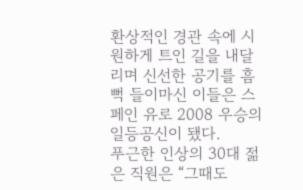환상적인 경관 속에 시원하게 트인 길을 내달리며 신선한 공기를 흠뻑 들이마신 이들은 스페인 유로 2008 우승의 일등공신이 됐다.
푸근한 인상의 30대 젊은 직원은 “그때도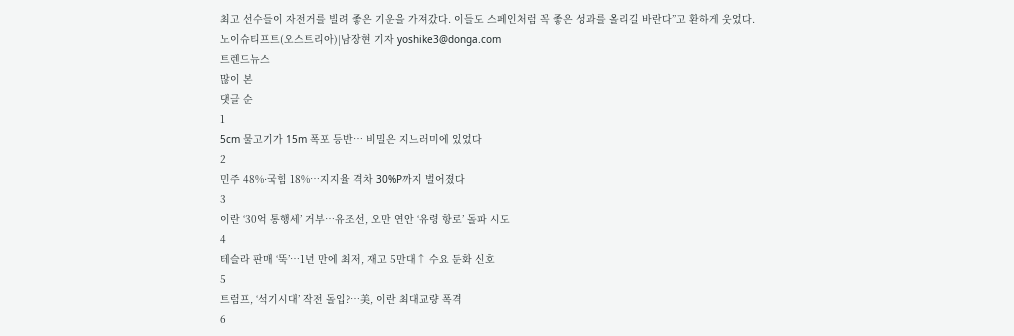최고 선수들이 자전거를 빌려 좋은 기운을 가져갔다. 이들도 스페인처럼 꼭 좋은 성과를 올리길 바란다”고 환하게 웃었다.
노이슈티프트(오스트리아)|남장현 기자 yoshike3@donga.com
트렌드뉴스
많이 본
댓글 순
1
5cm 물고기가 15m 폭포 등반… 비밀은 지느러미에 있었다
2
민주 48%·국힘 18%…지지율 격차 30%P까지 벌어졌다
3
이란 ‘30억 통행세’ 거부…유조선, 오만 연안 ‘유령 항로’ 돌파 시도
4
테슬라 판매 ‘뚝’…1년 만에 최저, 재고 5만대↑ 수요 둔화 신호
5
트럼프, ‘석기시대’ 작전 돌입?…美, 이란 최대교량 폭격
6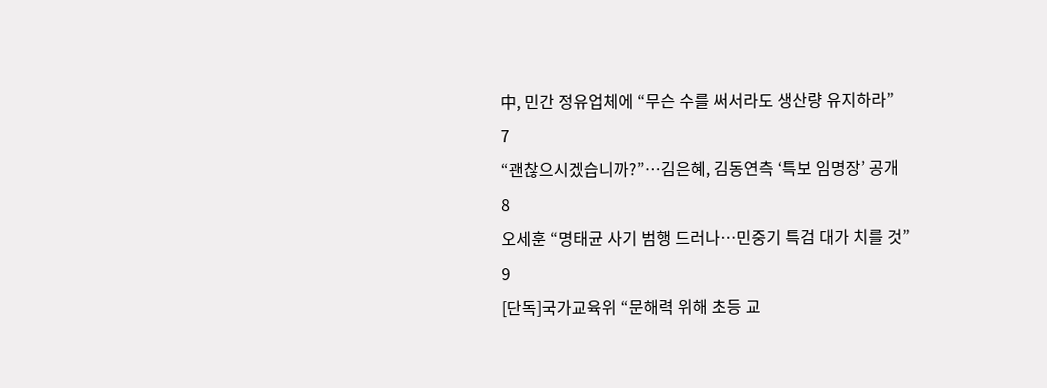中, 민간 정유업체에 “무슨 수를 써서라도 생산량 유지하라”
7
“괜찮으시겠습니까?”…김은혜, 김동연측 ‘특보 임명장’ 공개
8
오세훈 “명태균 사기 범행 드러나…민중기 특검 대가 치를 것”
9
[단독]국가교육위 “문해력 위해 초등 교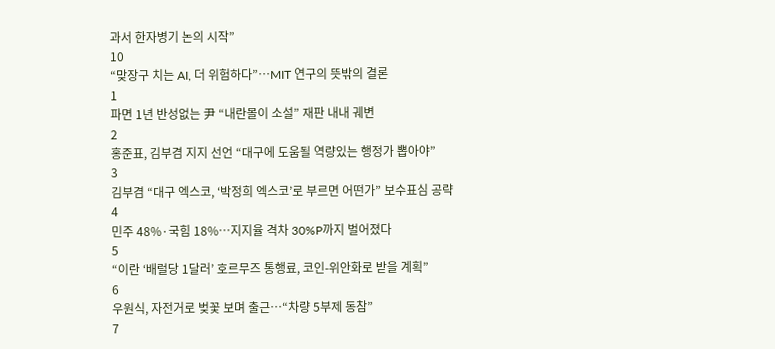과서 한자병기 논의 시작”
10
“맞장구 치는 AI, 더 위험하다”…MIT 연구의 뜻밖의 결론
1
파면 1년 반성없는 尹 “내란몰이 소설” 재판 내내 궤변
2
홍준표, 김부겸 지지 선언 “대구에 도움될 역량있는 행정가 뽑아야”
3
김부겸 “대구 엑스코, ‘박정희 엑스코’로 부르면 어떤가” 보수표심 공략
4
민주 48%·국힘 18%…지지율 격차 30%P까지 벌어졌다
5
“이란 ‘배럴당 1달러’ 호르무즈 통행료, 코인-위안화로 받을 계획”
6
우원식, 자전거로 벚꽃 보며 출근…“차량 5부제 동참”
7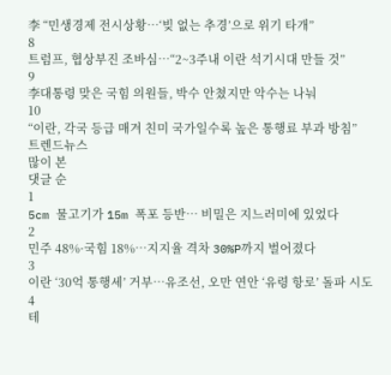李 “민생경제 전시상황…‘빚 없는 추경’으로 위기 타개”
8
트럼프, 협상부진 조바심…“2~3주내 이란 석기시대 만들 것”
9
李대통령 맞은 국힘 의원들, 박수 안쳤지만 악수는 나눠
10
“이란, 각국 등급 매겨 친미 국가일수록 높은 통행료 부과 방침”
트렌드뉴스
많이 본
댓글 순
1
5cm 물고기가 15m 폭포 등반… 비밀은 지느러미에 있었다
2
민주 48%·국힘 18%…지지율 격차 30%P까지 벌어졌다
3
이란 ‘30억 통행세’ 거부…유조선, 오만 연안 ‘유령 항로’ 돌파 시도
4
테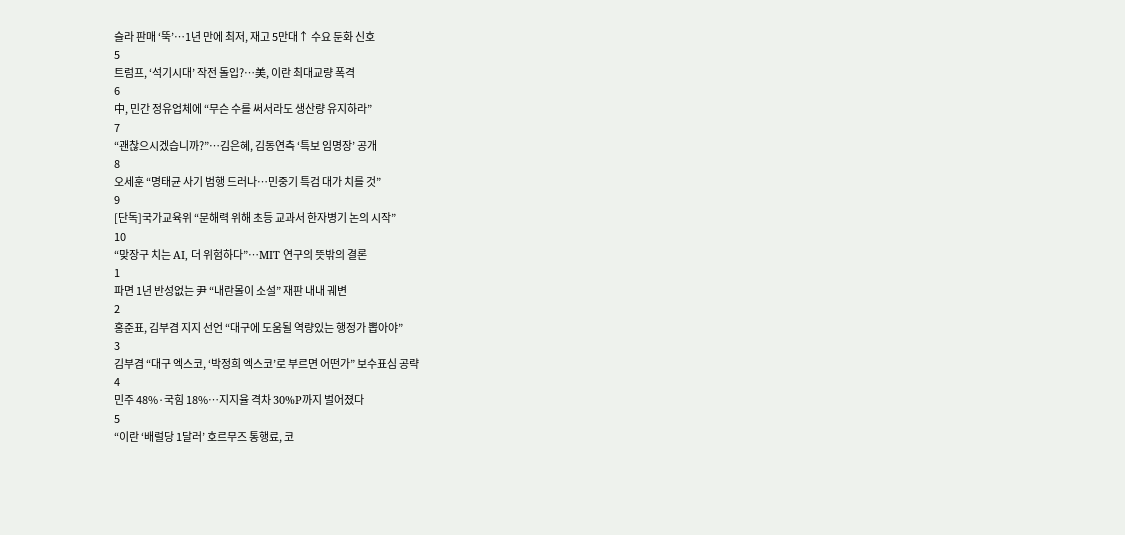슬라 판매 ‘뚝’…1년 만에 최저, 재고 5만대↑ 수요 둔화 신호
5
트럼프, ‘석기시대’ 작전 돌입?…美, 이란 최대교량 폭격
6
中, 민간 정유업체에 “무슨 수를 써서라도 생산량 유지하라”
7
“괜찮으시겠습니까?”…김은혜, 김동연측 ‘특보 임명장’ 공개
8
오세훈 “명태균 사기 범행 드러나…민중기 특검 대가 치를 것”
9
[단독]국가교육위 “문해력 위해 초등 교과서 한자병기 논의 시작”
10
“맞장구 치는 AI, 더 위험하다”…MIT 연구의 뜻밖의 결론
1
파면 1년 반성없는 尹 “내란몰이 소설” 재판 내내 궤변
2
홍준표, 김부겸 지지 선언 “대구에 도움될 역량있는 행정가 뽑아야”
3
김부겸 “대구 엑스코, ‘박정희 엑스코’로 부르면 어떤가” 보수표심 공략
4
민주 48%·국힘 18%…지지율 격차 30%P까지 벌어졌다
5
“이란 ‘배럴당 1달러’ 호르무즈 통행료, 코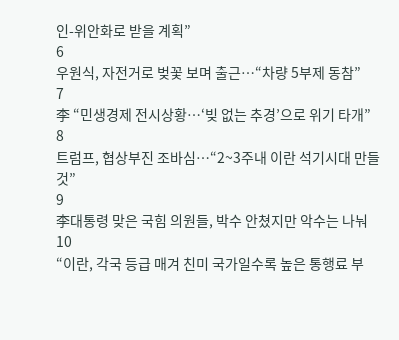인-위안화로 받을 계획”
6
우원식, 자전거로 벚꽃 보며 출근…“차량 5부제 동참”
7
李 “민생경제 전시상황…‘빚 없는 추경’으로 위기 타개”
8
트럼프, 협상부진 조바심…“2~3주내 이란 석기시대 만들 것”
9
李대통령 맞은 국힘 의원들, 박수 안쳤지만 악수는 나눠
10
“이란, 각국 등급 매겨 친미 국가일수록 높은 통행료 부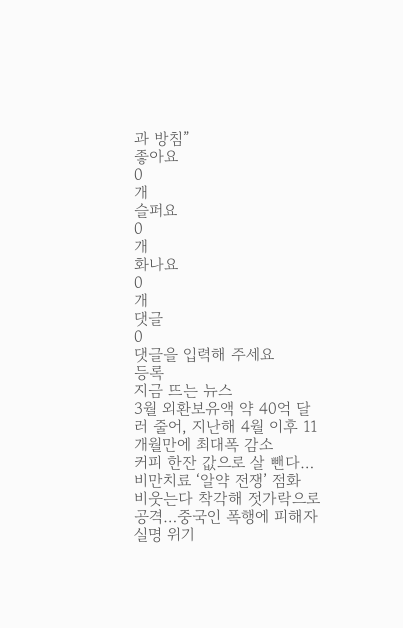과 방침”
좋아요
0
개
슬퍼요
0
개
화나요
0
개
댓글
0
댓글을 입력해 주세요
등록
지금 뜨는 뉴스
3월 외환보유액 약 40억 달러 줄어, 지난해 4월 이후 11개월만에 최대폭 감소
커피 한잔 값으로 살 뺀다…비만치료 ‘알약 전쟁’ 점화
비웃는다 착각해 젓가락으로 공격…중국인 폭행에 피해자 실명 위기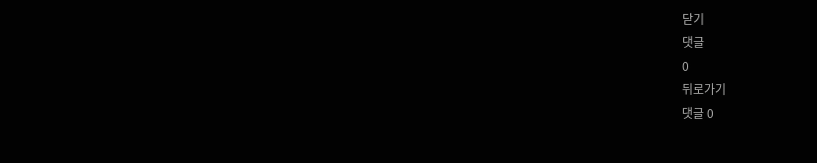닫기
댓글
0
뒤로가기
댓글 0